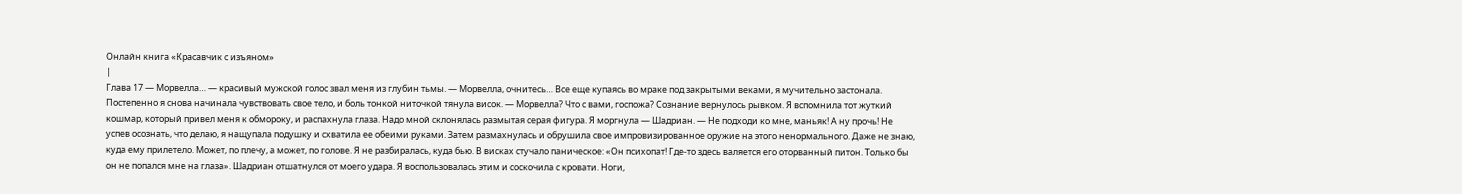Онлайн книга «Красавчик с изъяном»
|
Глава 17 — Морвелла… — красивый мужской голос звал меня из глубин тьмы. — Морвелла, очнитесь… Все еще купаясь во мраке под закрытыми веками, я мучительно застонала. Постепенно я снова начинала чувствовать свое тело, и боль тонкой ниточкой тянула висок. — Морвелла? Что с вами, госпожа? Сознание вернулось рывком. Я вспомнила тот жуткий кошмар, который привел меня к обмороку, и распахнула глаза. Надо мной склонялась размытая серая фигура. Я моргнула — Шадриан. — Не подходи ко мне, маньяк! А ну прочь! Не успев осознать, что делаю, я нащупала подушку и схватила ее обеими руками. Затем размахнулась и обрушила свое импровизированное оружие на этого ненормального. Даже не знаю, куда ему прилетело. Может, по плечу, а может, по голове. Я не разбиралась, куда бью. В висках стучало паническое: «Он психопат! Где-то здесь валяется его оторванный питон. Только бы он не попался мне на глаза». Шадриан отшатнулся от моего удара. Я воспользовалась этим и соскочила с кровати. Ноги,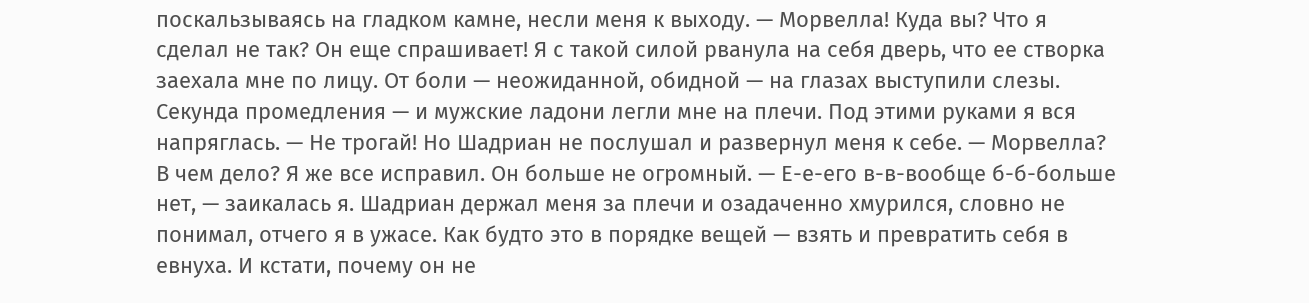поскальзываясь на гладком камне, несли меня к выходу. — Морвелла! Куда вы? Что я сделал не так? Он еще спрашивает! Я с такой силой рванула на себя дверь, что ее створка заехала мне по лицу. От боли — неожиданной, обидной — на глазах выступили слезы. Секунда промедления — и мужские ладони легли мне на плечи. Под этими руками я вся напряглась. — Не трогай! Но Шадриан не послушал и развернул меня к себе. — Морвелла? В чем дело? Я же все исправил. Он больше не огромный. — Е-е-его в-в-вообще б-б-больше нет, — заикалась я. Шадриан держал меня за плечи и озадаченно хмурился, словно не понимал, отчего я в ужасе. Как будто это в порядке вещей — взять и превратить себя в евнуха. И кстати, почему он не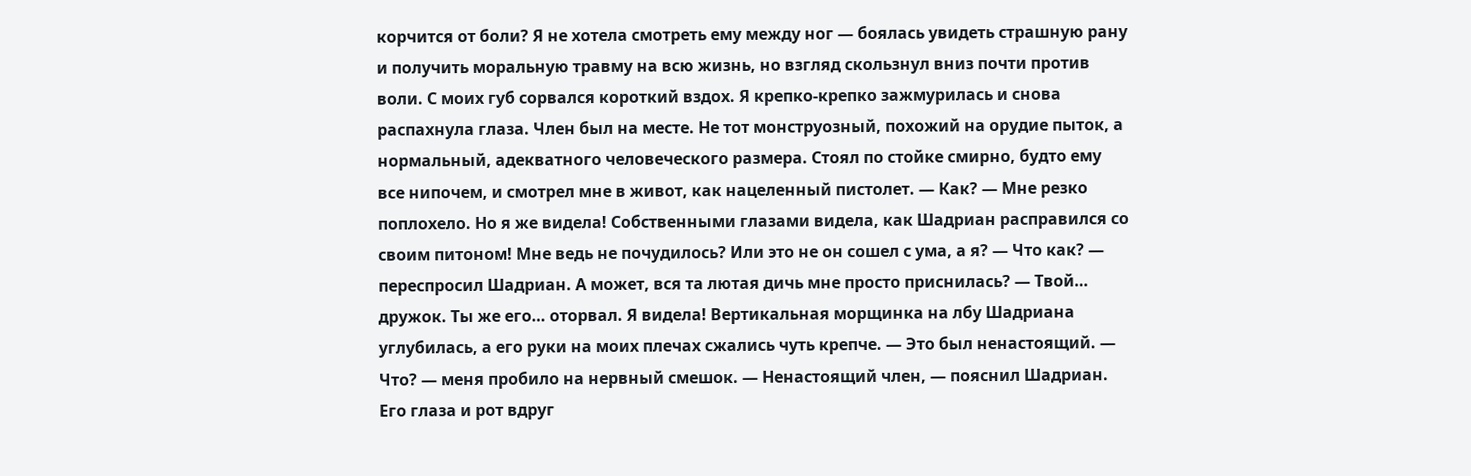корчится от боли? Я не хотела смотреть ему между ног — боялась увидеть страшную рану и получить моральную травму на всю жизнь, но взгляд скользнул вниз почти против воли. С моих губ сорвался короткий вздох. Я крепко-крепко зажмурилась и снова распахнула глаза. Член был на месте. Не тот монструозный, похожий на орудие пыток, а нормальный, адекватного человеческого размера. Стоял по стойке смирно, будто ему все нипочем, и смотрел мне в живот, как нацеленный пистолет. — Как? — Мне резко поплохело. Но я же видела! Собственными глазами видела, как Шадриан расправился со своим питоном! Мне ведь не почудилось? Или это не он сошел с ума, а я? — Что как? — переспросил Шадриан. А может, вся та лютая дичь мне просто приснилась? — Твой… дружок. Ты же его… оторвал. Я видела! Вертикальная морщинка на лбу Шадриана углубилась, а его руки на моих плечах сжались чуть крепче. — Это был ненастоящий. — Что? — меня пробило на нервный смешок. — Ненастоящий член, — пояснил Шадриан. Его глаза и рот вдруг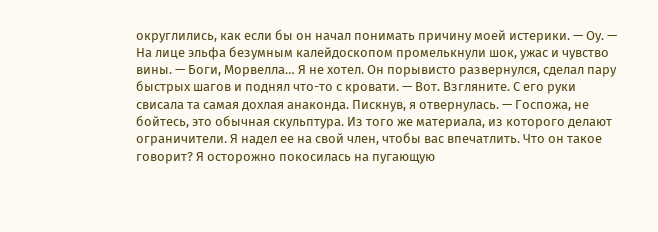округлились, как если бы он начал понимать причину моей истерики. — Оу. — На лице эльфа безумным калейдоскопом промелькнули шок, ужас и чувство вины. — Боги, Морвелла… Я не хотел. Он порывисто развернулся, сделал пару быстрых шагов и поднял что-то с кровати. — Вот. Взгляните. С его руки свисала та самая дохлая анаконда. Пискнув, я отвернулась. — Госпожа, не бойтесь, это обычная скульптура. Из того же материала, из которого делают ограничители. Я надел ее на свой член, чтобы вас впечатлить. Что он такое говорит? Я осторожно покосилась на пугающую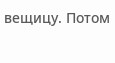вещицу. Потом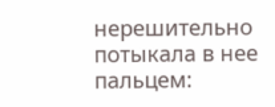нерешительно потыкала в нее пальцем: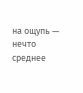на ощупь — нечто среднее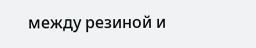между резиной и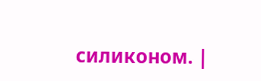силиконом. |